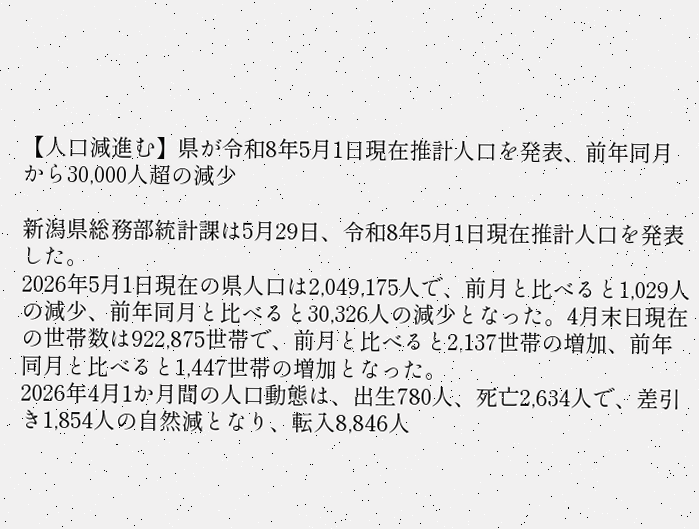【人口減進む】県が令和8年5月1日現在推計人口を発表、前年同月から30,000人超の減少

新潟県総務部統計課は5月29日、令和8年5月1日現在推計人口を発表した。
2026年5月1日現在の県人口は2,049,175人で、前月と比べると1,029人の減少、前年同月と比べると30,326人の減少となった。4月末日現在の世帯数は922,875世帯で、前月と比べると2,137世帯の増加、前年同月と比べると1,447世帯の増加となった。
2026年4月1か月間の人口動態は、出生780人、死亡2,634人で、差引き1,854人の自然減となり、転入8,846人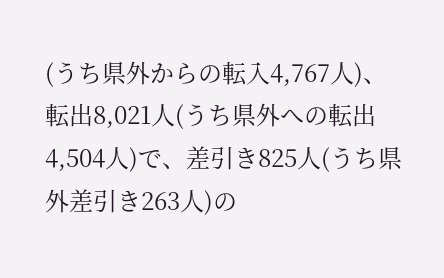(うち県外からの転入4,767人)、転出8,021人(うち県外への転出4,504人)で、差引き825人(うち県外差引き263人)の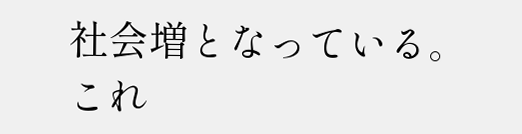社会増となっている。
これ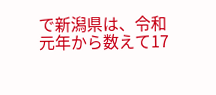で新潟県は、令和元年から数えて17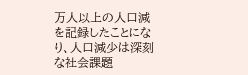万人以上の人口減を記録したことになり、人口減少は深刻な社会課題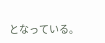となっている。